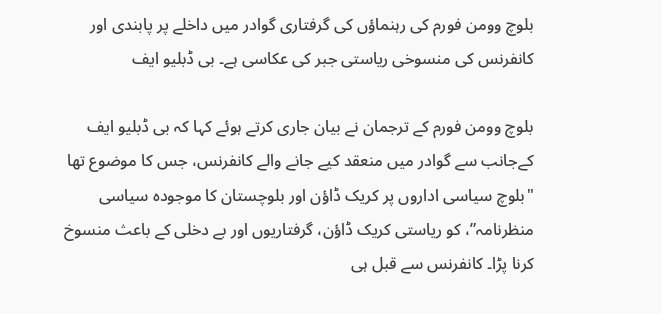بلوچ وومن فورم کی رہنماؤں کی گرفتاری گوادر میں داخلے پر پابندی اور کانفرنس کی منسوخی ریاستی جبر کی عکاسی ہے۔ بی ڈبلیو ایف

بلوچ وومن فورم کے ترجمان نے بیان جاری کرتے ہوئے کہا کہ بی ڈبلیو ایف کےجانب سے گوادر میں منعقد کیے جانے والے کانفرنس، جس کا موضوع تھا "بلوچ سیاسی اداروں پر کریک ڈاؤن اور بلوچستان کا موجودہ سیاسی منظرنامہ”، کو ریاستی کریک ڈاؤن، گرفتاریوں اور بے دخلی کے باعث منسوخ کرنا پڑا۔ کانفرنس سے قبل ہی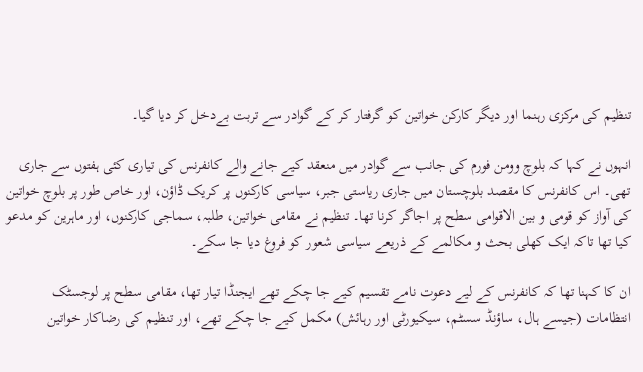تنظیم کی مرکزی رہنما اور دیگر کارکن خواتین کو گرفتار کر کے گوادر سے تربت بےدخل کر دیا گیا۔

انہوں نے کہا کہ بلوچ وومن فورم کی جانب سے گوادر میں منعقد کیے جانے والے کانفرنس کی تیاری کئی ہفتوں سے جاری تھی۔ اس کانفرنس کا مقصد بلوچستان میں جاری ریاستی جبر، سیاسی کارکنوں پر کریک ڈاؤن، اور خاص طور پر بلوچ خواتین کی آواز کو قومی و بین الاقوامی سطح پر اجاگر کرنا تھا۔ تنظیم نے مقامی خواتین، طلبہ، سماجی کارکنوں، اور ماہرین کو مدعو کیا تھا تاکہ ایک کھلی بحث و مکالمے کے ذریعے سیاسی شعور کو فروغ دیا جا سکے۔

ان کا کہنا تھا کہ کانفرنس کے لیے دعوت نامے تقسیم کیے جا چکے تھے ایجنڈا تیار تھا، مقامی سطح پر لوجسٹک انتظامات (جیسے ہال، ساؤنڈ سسٹم، سیکیورٹی اور رہائش) مکمل کیے جا چکے تھے، اور تنظیم کی رضاکار خواتین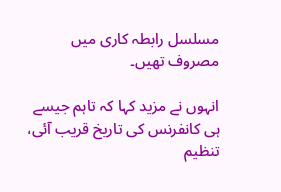مسلسل رابطہ کاری میں مصروف تھیں۔

انہوں نے مزید کہا کہ تاہم جیسے ہی کانفرنس کی تاریخ قریب آئی، تنظیم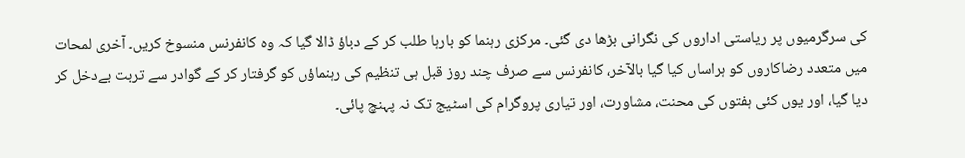کی سرگرمیوں پر ریاستی اداروں کی نگرانی بڑھا دی گئی۔ مرکزی رہنما کو بارہا طلب کر کے دباؤ ڈالا گیا کہ وہ کانفرنس منسوخ کریں۔ آخری لمحات میں متعدد رضاکاروں کو ہراساں کیا گیا بالآخر، کانفرنس سے صرف چند روز قبل ہی تنظیم کی رہنماؤں کو گرفتار کر کے گوادر سے تربت بےدخل کر دیا گیا، اور یوں کئی ہفتوں کی محنت، مشاورت، اور تیاری پروگرام کی اسٹیج تک نہ پہنچ پائی۔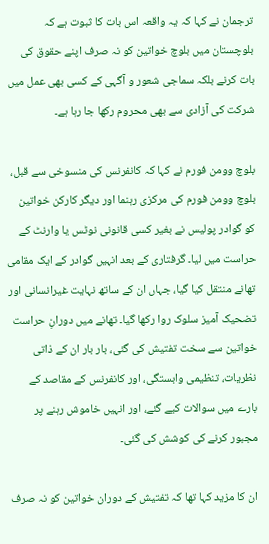ترجمان نے کہا کہ یہ واقعہ اس بات کا ثبوت ہے کہ بلوچستان میں بلوچ خواتین کو نہ صرف اپنے حقوق کی بات کرنے بلکہ سماجی شعور و آگہی کے کسی بھی عمل میں شرکت کی آزادی سے بھی محروم رکھا جا رہا ہے۔

بلوچ وومن فورم نے کہا کہ کانفرنس کی منسوخی سے قبل، بلوچ وومن فورم کی مرکزی رہنما اور دیگر کارکن خواتین کو گوادر پولیس نے بغیر کسی قانونی نوٹس یا وارنٹ کے حراست میں لیا۔ گرفتاری کے بعد انہیں گوادر کے ایک مقامی تھانے منتقل کیا گیا، جہاں ان کے ساتھ نہایت غیرانسانی اور تضحیک آمیز سلوک روا رکھا گیا۔ تھانے میں دورانِ حراست خواتین سے سخت تفتیش کی گئی، بار بار ان کے ذاتی نظریات، تنظیمی وابستگی، اور کانفرنس کے مقاصد کے بارے میں سوالات کیے گئے، اور انہیں خاموش رہنے پر مجبور کرنے کی کوشش کی گئی۔

ان کا مزید کہا تھا کہ تفتیش کے دوران خواتین کو نہ صرف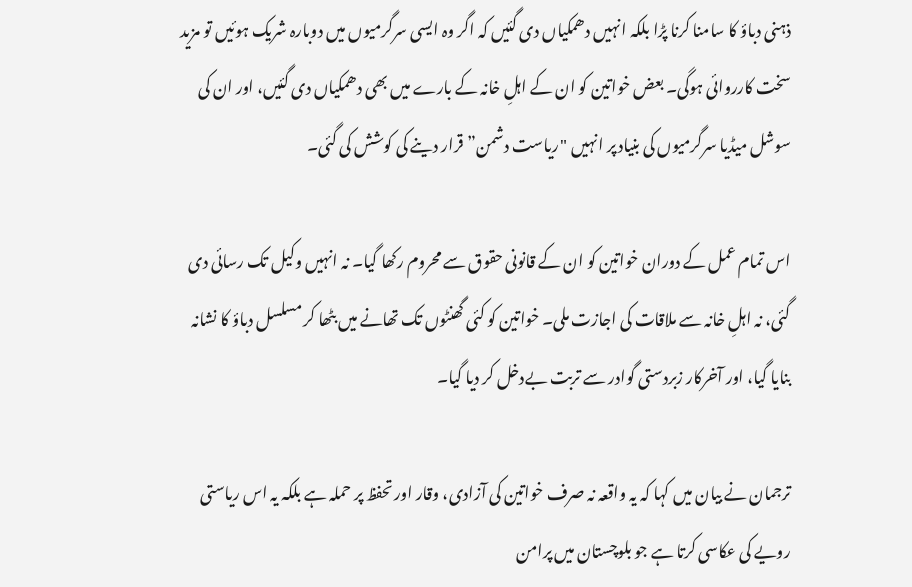ذہنی دباؤ کا سامنا کرنا پڑا بلکہ انہیں دھمکیاں دی گئیں کہ اگر وہ ایسی سرگرمیوں میں دوبارہ شریک ہوئیں تو مزید سخت کارروائی ہوگی۔ بعض خواتین کو ان کے اہلِ خانہ کے بارے میں بھی دھمکیاں دی گئیں، اور ان کی سوشل میڈیا سرگرمیوں کی بنیاد پر انہیں "ریاست دشمن” قرار دینے کی کوشش کی گئی۔

اس تمام عمل کے دوران خواتین کو ان کے قانونی حقوق سے محروم رکھا گیا۔ نہ انہیں وکیل تک رسائی دی گئی، نہ اہلِ خانہ سے ملاقات کی اجازت ملی۔ خواتین کو کئی گھنٹوں تک تھانے میں بٹھا کر مسلسل دباؤ کا نشانہ بنایا گیا، اور آخرکار زبردستی گوادر سے تربت بےدخل کر دیا گیا۔

ترجمان نے بیان میں کہا کہ یہ واقعہ نہ صرف خواتین کی آزادی، وقار اور تحفظ پر حملہ ہے بلکہ یہ اس ریاستی رویے کی عکاسی کرتا ہے جو بلوچستان میں پرامن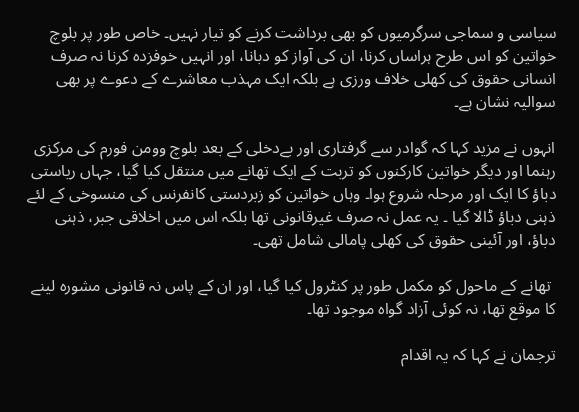سیاسی و سماجی سرگرمیوں کو بھی برداشت کرنے کو تیار نہیں۔ خاص طور پر بلوچ خواتین کو اس طرح ہراساں کرنا، ان کی آواز کو دبانا، اور انہیں خوفزدہ کرنا نہ صرف انسانی حقوق کی کھلی خلاف ورزی ہے بلکہ ایک مہذب معاشرے کے دعوے پر بھی سوالیہ نشان ہے۔

انہوں نے مزید کہا کہ گوادر سے گرفتاری اور بےدخلی کے بعد بلوچ وومن فورم کی مرکزی رہنما اور دیگر خواتین کارکنوں کو تربت کے ایک تھانے میں منتقل کیا گیا، جہاں ریاستی دباؤ کا ایک اور مرحلہ شروع ہوا۔ وہاں خواتین کو زبردستی کانفرنس کی منسوخی کے لئے ذہنی دباؤ ڈالا گیا ۔ یہ عمل نہ صرف غیرقانونی تھا بلکہ اس میں اخلاقی جبر، ذہنی دباؤ، اور آئینی حقوق کی کھلی پامالی شامل تھی۔

 تھانے کے ماحول کو مکمل طور پر کنٹرول کیا گیا، اور ان کے پاس نہ قانونی مشورہ لینے کا موقع تھا، نہ کوئی آزاد گواہ موجود تھا۔

ترجمان نے کہا کہ یہ اقدام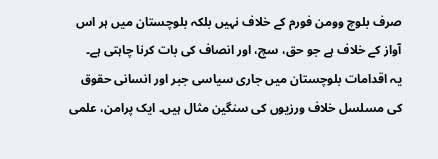صرف بلوچ وومن فورم کے خلاف نہیں بلکہ بلوچستان میں ہر اس آواز کے خلاف ہے جو حق، سچ، اور انصاف کی بات کرنا چاہتی ہے۔
یہ اقدامات بلوچستان میں جاری سیاسی جبر اور انسانی حقوق کی مسلسل خلاف ورزیوں کی سنگین مثال ہیں۔ ایک پرامن، علمی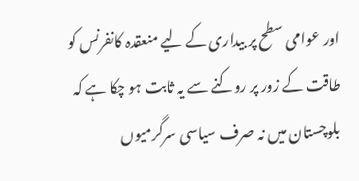اور عوامی سطح پر بیداری کے لیے منعقدہ کانفرنس کو طاقت کے زور پر روکنے سے یہ ثابت ہو چکا ہے کہ بلوچستان میں نہ صرف سیاسی سرگرمیوں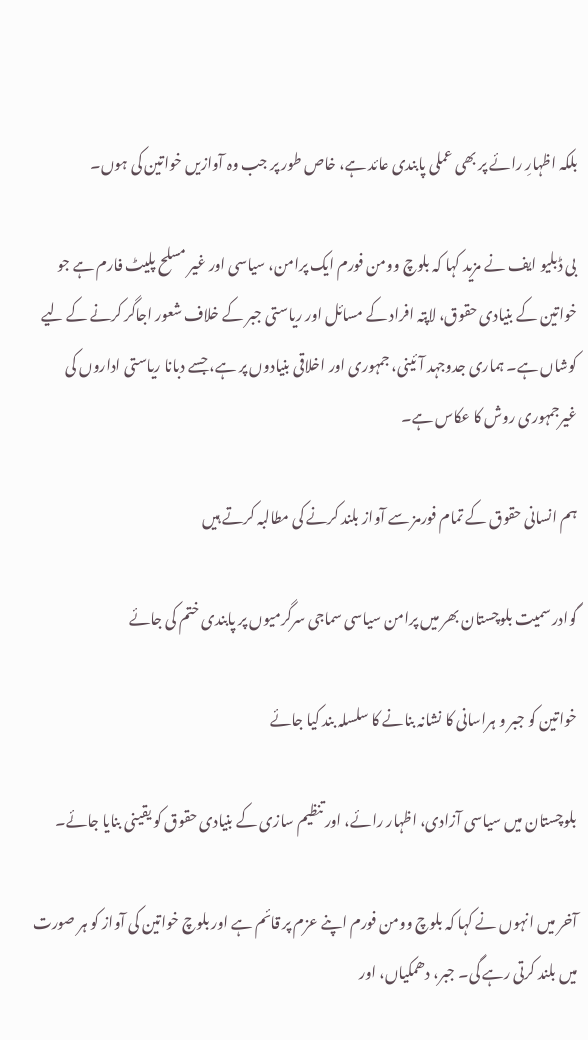بلکہ اظہارِ رائے پر بھی عملی پابندی عائد ہے، خاص طور پر جب وہ آوازیں خواتین کی ہوں۔

بی ڈبلیو ایف نے مزید کہا کہ بلوچ وومن فورم ایک پرامن، سیاسی اور غیر مسلح پلیٹ فارم ہے جو خواتین کے بنیادی حقوق، لاپتہ افراد کے مسائل اور ریاستی جبر کے خلاف شعور اجاگر کرنے کے لیے کوشاں ہے۔ ہماری جدوجہد آئینی، جمہوری اور اخلاقی بنیادوں پر ہے، جسے دبانا ریاستی اداروں کی غیرجمہوری روش کا عکاس ہے۔

ہم انسانی حقوق کے تمام فورمز سے آواز بلند کرنے کی مطالبہ کرتے ہیں

گوادر سمیت بلوچستان بھر میں پرامن سیاسی سماجی سرگرمیوں پر پابندی ختم کی جائے

خواتین کو جبر و ہراسانی کا نشانہ بنانے کا سلسلہ بند کیا جائے

بلوچستان میں سیاسی آزادی، اظہار رائے، اور تنظیم سازی کے بنیادی حقوق کو یقینی بنایا جائے۔

آخر میں انہوں نے کہا کہ بلوچ وومن فورم اپنے عزم پر قائم ہے اور بلوچ خواتین کی آواز کو ہر صورت میں بلند کرتی رہے گی۔ جبر، دھمکیاں، اور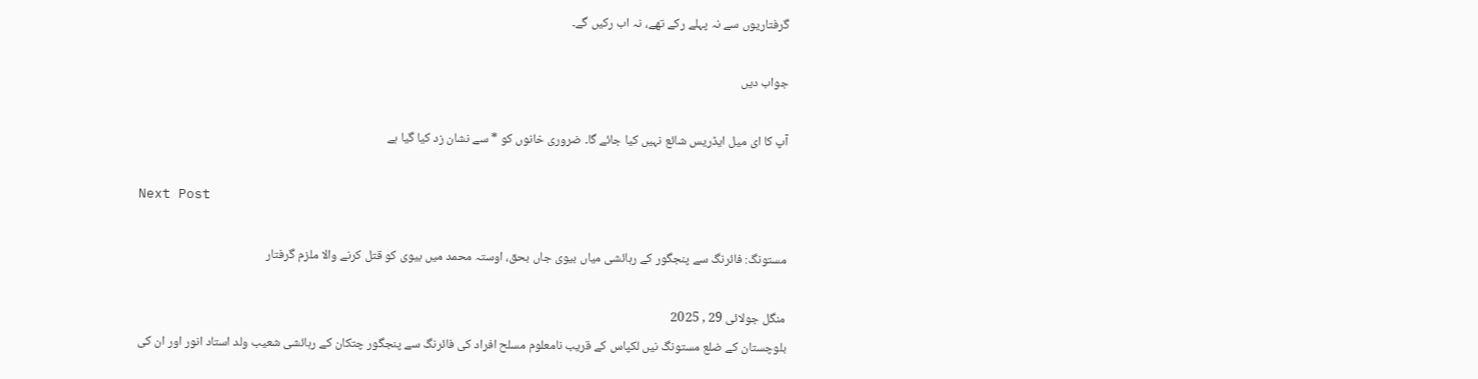گرفتاریوں سے نہ پہلے رکے تھے، نہ اب رکیں گے۔

جواب دیں

آپ کا ای میل ایڈریس شائع نہیں کیا جائے گا۔ ضروری خانوں کو * سے نشان زد کیا گیا ہے

Next Post

مستونگ: فائرنگ سے پنجگور کے رہائشی میاں بیوی جاں بحق، اوستہ محمد میں بیوی کو قتل کرنے والا ملزم گرفتار

منگل جولائی 29 , 2025
بلوچستان کے ضلع مستونگ نیں لکپاس کے قریب نامعلوم مسلح افراد کی فائرنگ سے پنجگور چتکان کے رہائشی شعیب ولد استاد انور اور ان کی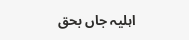اہلیہ جاں بحق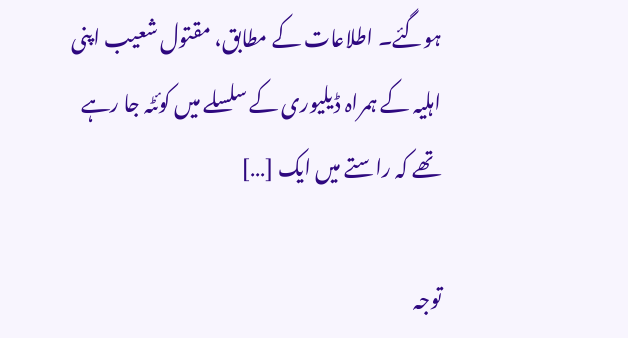ہوگئے۔ اطلاعات کے مطابق، مقتول شعیب اپنی اہلیہ کے ہمراہ ڈیلیوری کے سلسلے میں کوئٹہ جا رہے تھے کہ راستے میں ایک […]

توجہ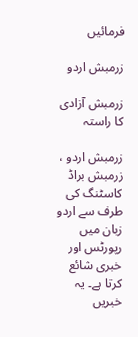فرمائیں

زرمبش اردو

زرمبش آزادی کا راستہ

زرمبش اردو ، زرمبش براڈ کاسٹنگ کی طرف سے اردو زبان میں رپورٹس اور خبری شائع کرتا ہے۔ یہ خبریں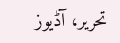تحریر، آڈیوز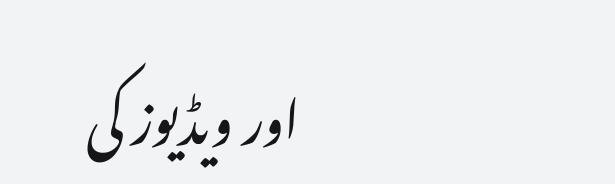اور ویڈیوز کی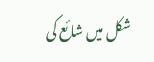شکل میں شائع کی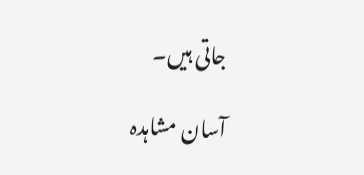جاتی ہیں۔

آسان مشاہدہ